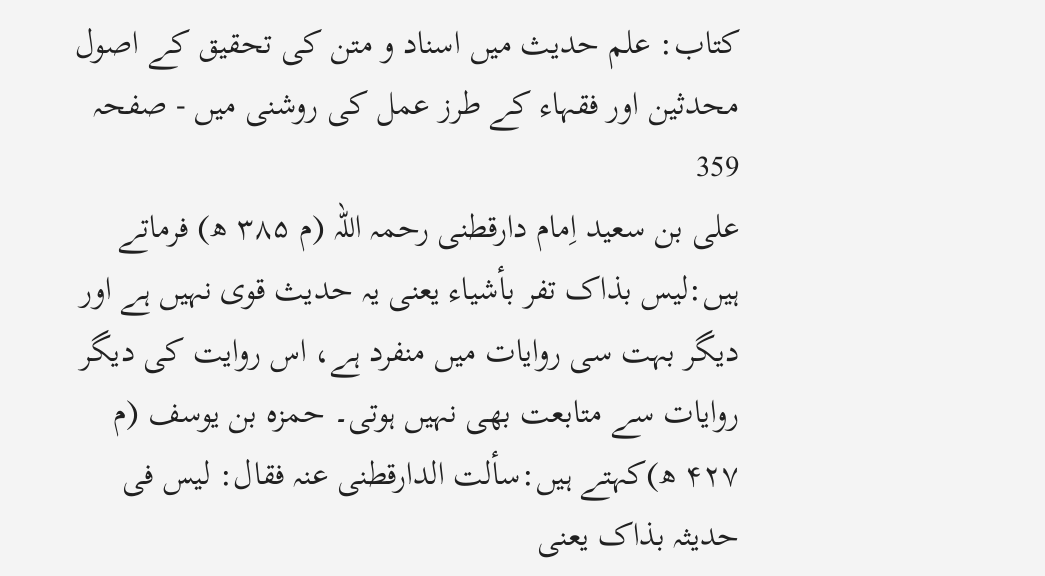کتاب: علم حدیث میں اسناد و متن کی تحقیق کے اصول محدثین اور فقہاء کے طرز عمل کی روشنی میں - صفحہ 359
علی بن سعید اِمام دارقطنی رحمہ اللہ (م ۳۸۵ ھ) فرماتے ہیں:لیس بذاک تفر بأشیاء یعنی یہ حدیث قوی نہیں ہے اور دیگر بہت سی روایات میں منفرد ہے، اس روایت کی دیگر روایات سے متابعت بھی نہیں ہوتی۔ حمزہ بن یوسف (م ۴۲۷ ھ)کہتے ہیں:سألت الدارقطنی عنہ فقال: لیس فی حدیثہ بذاک یعنی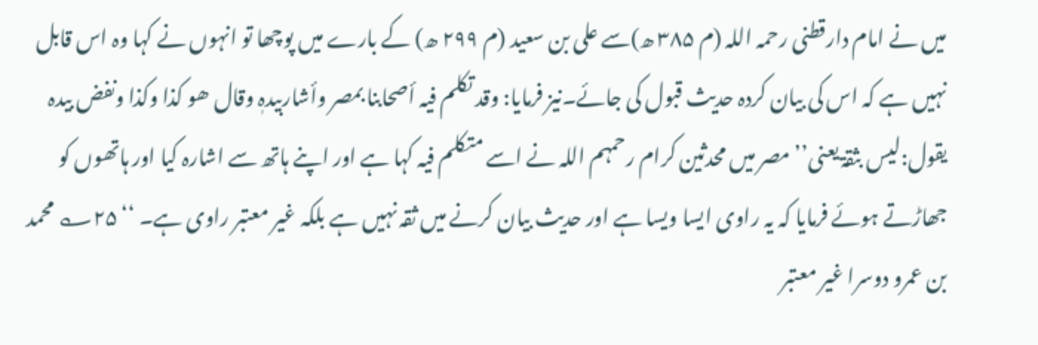میں نے امام دارقطنی رحمہ اللہ (م ۳۸۵ ھ)سے علی بن سعید (م ۲۹۹ ھ) کے بارے میں پوچھا تو انہوں نے کہا وہ اس قابل نہیں ہے کہ اس کی بیان کردہ حدیث قبول کی جائے۔نیز فرمایا: وقد تکلم فیہ أصحابنا بمصر وأشاربیدہٖ وقال ھو کذا وکذا ونفض بیدہ یقول:لیس بثقۃ یعنی’’ مصر میں محدثین کرام رحمہم اللہ نے اسے متکلم فیہ کہا ہے اور اپنے ہاتھ سے اشارہ کیا اور ہاتھوں کو جھاڑتے ہوئے فرمایا کہ یہ راوی ایسا ویسا ہے اور حدیث بیان کرنے میں ثقہ نہیں ہے بلکہ غیر معتبر راوی ہے۔ ‘‘ ۲۵؎ محمد بن عمرو دوسرا غیر معتبر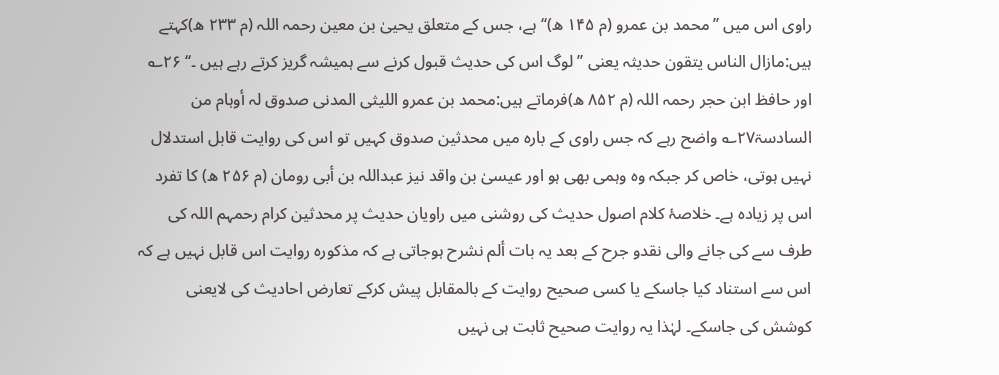راوی اس میں ’’محمد بن عمرو (م ۱۴۵ ھ)‘‘ ہے، جس کے متعلق یحییٰ بن معین رحمہ اللہ (م ۲۳۳ ھ)کہتے ہیں:مازال الناس یتقون حدیثہ یعنی ’’لوگ اس کی حدیث قبول کرنے سے ہمیشہ گریز کرتے رہے ہیں ۔‘‘ ۲۶؎ اور حافظ ابن حجر رحمہ اللہ (م ۸۵۲ ھ)فرماتے ہیں:محمد بن عمرو اللیثی المدنی صدوق لہ أوہام من السادسۃ۲۷؎ واضح رہے کہ جس راوی کے بارہ میں محدثین صدوق کہیں تو اس کی روایت قابل استدلال نہیں ہوتی، خاص کر جبکہ وہ وہمی بھی ہو اور عیسیٰ بن واقد نیز عبداللہ بن أبی رومان (م ۲۵۶ ھ) کا تفرد اس پر زیادہ ہے۔ خلاصۂ کلام اصول حدیث کی روشنی میں راویان حدیث پر محدثین کرام رحمہم اللہ کی طرف سے کی جانے والی نقدو جرح کے بعد یہ بات ألم نشرح ہوجاتی ہے کہ مذکورہ روایت اس قابل نہیں ہے کہ اس سے استناد کیا جاسکے یا کسی صحیح روایت کے بالمقابل پیش کرکے تعارض احادیث کی لایعنی کوشش کی جاسکے۔ لہٰذا یہ روایت صحیح ثابت ہی نہیں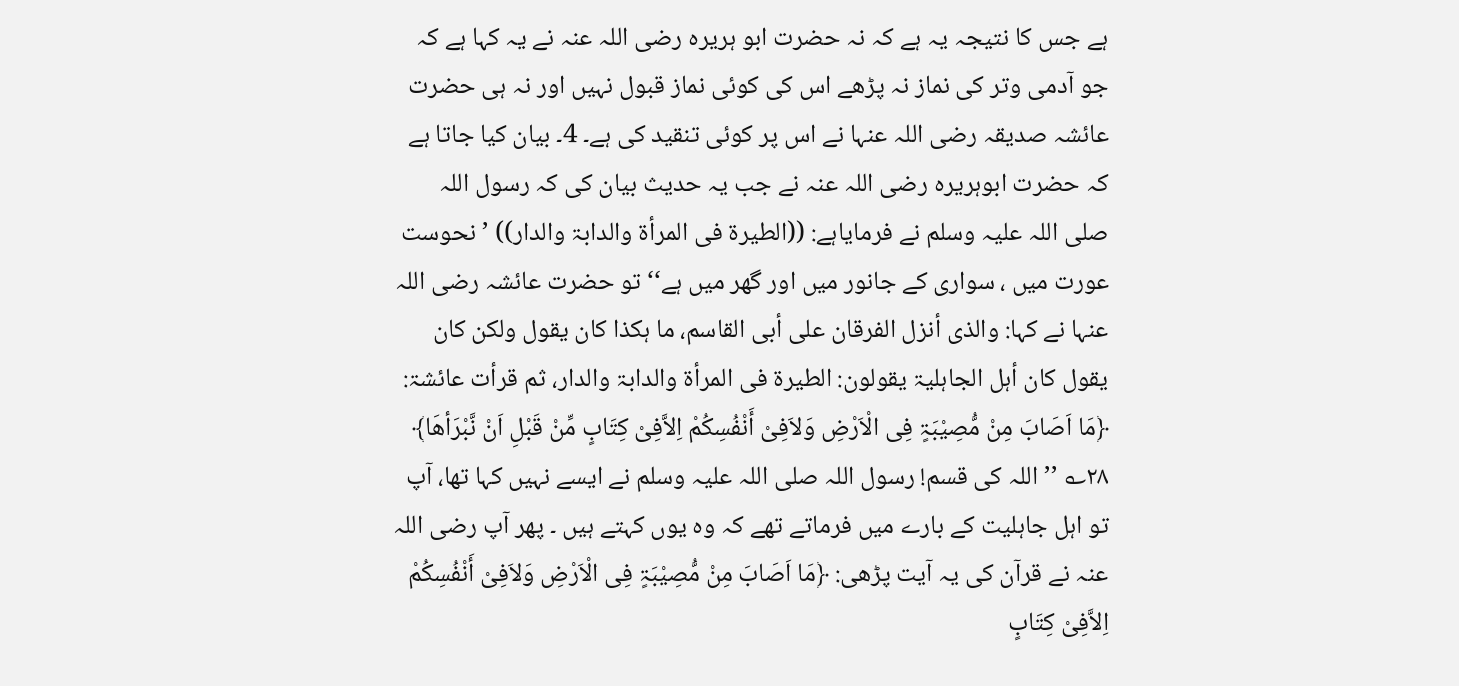ہے جس کا نتیجہ یہ ہے کہ نہ حضرت ابو ہریرہ رضی اللہ عنہ نے یہ کہا ہے کہ جو آدمی وتر کی نماز نہ پڑھے اس کی کوئی نماز قبول نہیں اور نہ ہی حضرت عائشہ صدیقہ رضی اللہ عنہا نے اس پر کوئی تنقید کی ہے۔ 4۔ بیان کیا جاتا ہے کہ حضرت ابوہریرہ رضی اللہ عنہ نے جب یہ حدیث بیان کی کہ رسول اللہ صلی اللہ علیہ وسلم نے فرمایاہے: ((الطیرۃ فی المرأۃ والدابۃ والدار)) ’نحوست عورت میں ، سواری کے جانور میں اور گھر میں ہے‘‘ تو حضرت عائشہ رضی اللہ عنہا نے کہا: والذی أنزل الفرقان علی أبی القاسم، ما ہکذا کان یقول ولکن کان یقول کان أہل الجاہلیۃ یقولون: الطیرۃ فی المرأۃ والدابۃ والدار، ثم قرأت عائشۃ: ﴿مَا اَصَابَ مِنْ مُّصِیْبَۃٍ فِی الْاَرْضِ وَلاَفِیْ أَنْفُسِکُمْ اِلاَّفِیْ کِتَابٍ مِّنْ قَبْلِ اَنْ نَّبْرَأھَا﴾ ۲۸؎ ’’ اللہ کی قسم! رسول اللہ صلی اللہ علیہ وسلم نے ایسے نہیں کہا تھا، آپ تو اہل جاہلیت کے بارے میں فرماتے تھے کہ وہ یوں کہتے ہیں ۔ پھر آپ رضی اللہ عنہ نے قرآن کی یہ آیت پڑھی: ﴿مَا اَصَابَ مِنْ مُّصِیْبَۃٍ فِی الْاَرْضِ وَلاَفِیْ أَنْفُسِکُمْ اِلاَّفِیْ کِتَابٍ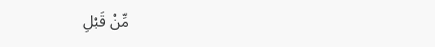مِّنْ قَبْلِ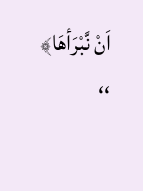اَنْ نَّبْرَأھَا﴾ ‘‘